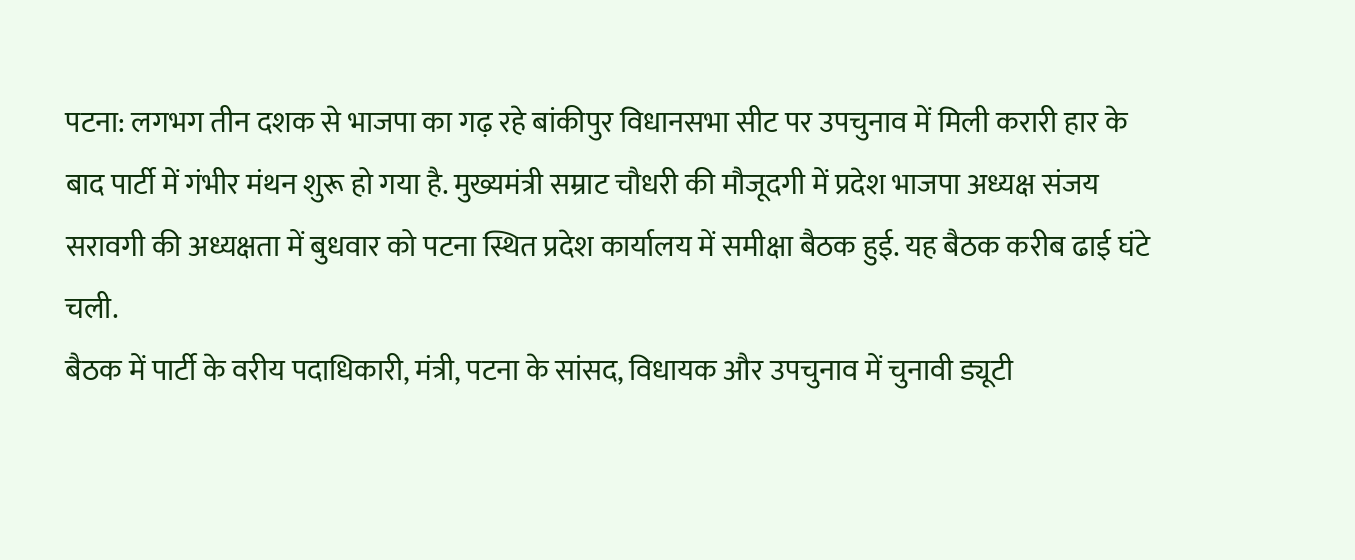पटना: लगभग तीन दशक से भाजपा का गढ़ रहे बांकीपुर विधानसभा सीट पर उपचुनाव में मिली करारी हार के बाद पार्टी में गंभीर मंथन शुरू हो गया है. मुख्यमंत्री सम्राट चौधरी की मौजूदगी में प्रदेश भाजपा अध्यक्ष संजय सरावगी की अध्यक्षता में बुधवार को पटना स्थित प्रदेश कार्यालय में समीक्षा बैठक हुई. यह बैठक करीब ढाई घंटे चली.
बैठक में पार्टी के वरीय पदाधिकारी, मंत्री, पटना के सांसद, विधायक और उपचुनाव में चुनावी ड्यूटी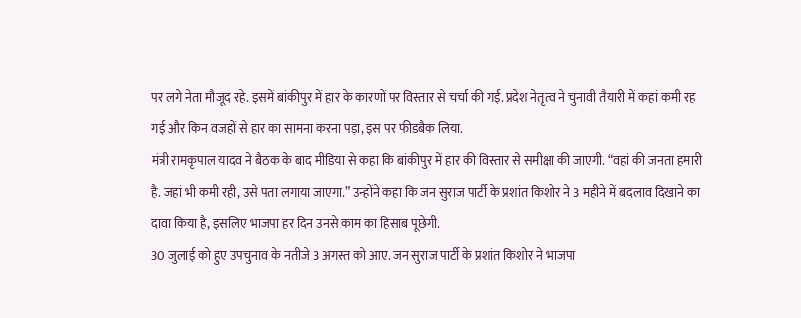पर लगे नेता मौजूद रहे. इसमें बांकीपुर में हार के कारणों पर विस्तार से चर्चा की गई. प्रदेश नेतृत्व ने चुनावी तैयारी में कहां कमी रह गई और किन वजहों से हार का सामना करना पड़ा, इस पर फीडबैक लिया.
मंत्री रामकृपाल यादव ने बैठक के बाद मीडिया से कहा कि बांकीपुर में हार की विस्तार से समीक्षा की जाएगी. “वहां की जनता हमारी है. जहां भी कमी रही, उसे पता लगाया जाएगा.” उन्होंने कहा कि जन सुराज पार्टी के प्रशांत किशोर ने 3 महीने में बदलाव दिखाने का दावा किया है, इसलिए भाजपा हर दिन उनसे काम का हिसाब पूछेगी.
30 जुलाई को हुए उपचुनाव के नतीजे 3 अगस्त को आए. जन सुराज पार्टी के प्रशांत किशोर ने भाजपा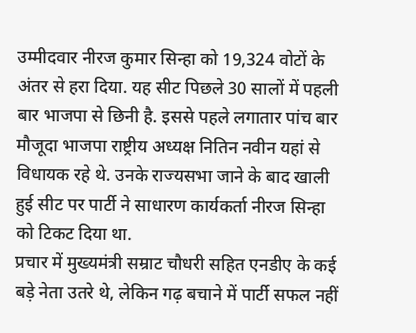उम्मीदवार नीरज कुमार सिन्हा को 19,324 वोटों के अंतर से हरा दिया. यह सीट पिछले 30 सालों में पहली बार भाजपा से छिनी है. इससे पहले लगातार पांच बार मौजूदा भाजपा राष्ट्रीय अध्यक्ष नितिन नवीन यहां से विधायक रहे थे. उनके राज्यसभा जाने के बाद खाली हुई सीट पर पार्टी ने साधारण कार्यकर्ता नीरज सिन्हा को टिकट दिया था.
प्रचार में मुख्यमंत्री सम्राट चौधरी सहित एनडीए के कई बड़े नेता उतरे थे, लेकिन गढ़ बचाने में पार्टी सफल नहीं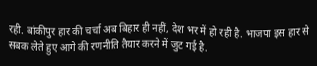रही. बांकीपुर हार की चर्चा अब बिहार ही नहीं, देश भर में हो रही है. भाजपा इस हार से सबक लेते हुए आगे की रणनीति तैयार करने में जुट गई है.